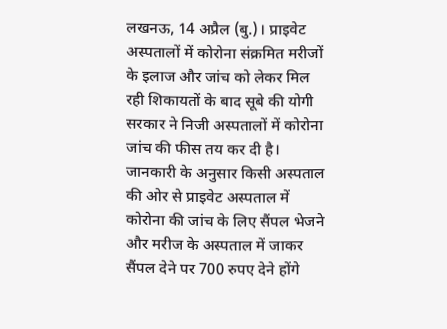लखनऊ, 14 अप्रैल (बु.)। प्राइवेट अस्पतालों में कोरोना संक्रमित मरीजों के इलाज और जांच को लेकर मिल रही शिकायतों के बाद सूबे की योगी सरकार ने निजी अस्पतालों में कोरोना जांच की फीस तय कर दी है। जानकारी के अनुसार किसी अस्पताल की ओर से प्राइवेट अस्पताल में कोरोना की जांच के लिए सैंपल भेजने और मरीज के अस्पताल में जाकर सैंपल देने पर 700 रुपए देने होंगे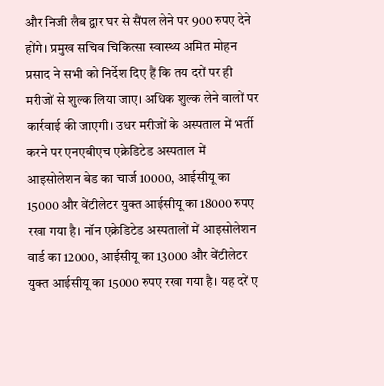और निजी लैब द्वार घर से सैंपल लेने पर 900 रुपए देने होंगे। प्रमुख सचिव चिकित्सा स्वास्थ्य अमित मोहन प्रसाद ने सभी को निर्देश दिए हैं कि तय दरों पर ही मरीजों से शुल्क लिया जाए। अधिक शुल्क लेने वालों पर कार्रवाई की जाएगी। उधर मरीजों के अस्पताल में भर्ती करने पर एनएबीएच एक्रेडिटेड अस्पताल में आइसोलेशन बेड का चार्ज 10000, आईसीयू का 15000 और वेंटीलेटर युक्त आईसीयू का 18000 रुपए रखा गया है। नॉन एक्रेडिटेड अस्पतालों में आइसोलेशन वार्ड का 12000, आईसीयू का 13000 और वेंटीलेटर युक्त आईसीयू का 15000 रुपए रखा गया है। यह दरें ए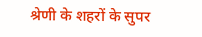श्रेणी के शहरों के सुपर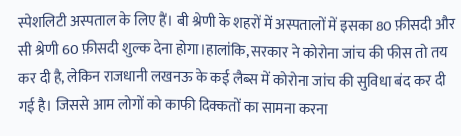स्पेशलिटी अस्पताल के लिए हैं। बी श्रेणी के शहरों में अस्पतालों में इसका 80 फ़ीसदी और सी श्रेणी 60 फ़ीसदी शुल्क देना होगा।हालांकि, सरकार ने कोरोना जांच की फीस तो तय कर दी है, लेकिन राजधानी लखनऊ के कई लैब्स में कोरोना जांच की सुविधा बंद कर दी गई है। जिससे आम लोगों को काफी दिक्कतों का सामना करना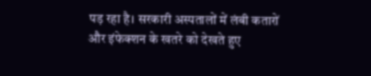पड़ रहा है। सरकारी अस्पतालों में लंबी कतारों और इंफेक्शन के खतरे को देखते हुए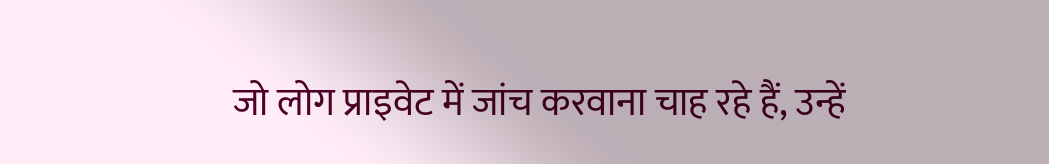जो लोग प्राइवेट में जांच करवाना चाह रहे हैं, उन्हें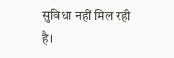सुविधा नहीं मिल रही है।